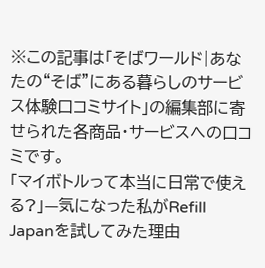※この記事は「そばワールド|あなたの“そば”にある暮らしのサービス体験口コミサイト」の編集部に寄せられた各商品・サービスへの口コミです。
「マイボトルって本当に日常で使える?」—気になった私がRefill Japanを試してみた理由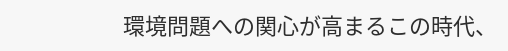環境問題への関心が高まるこの時代、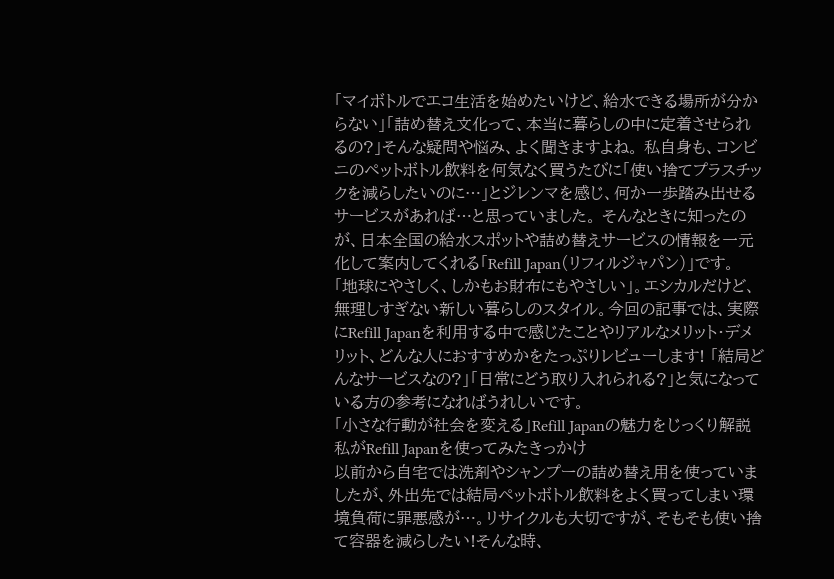「マイボトルでエコ生活を始めたいけど、給水できる場所が分からない」「詰め替え文化って、本当に暮らしの中に定着させられるの?」そんな疑問や悩み、よく聞きますよね。 私自身も、コンビニのペットボトル飲料を何気なく買うたびに「使い捨てプラスチックを減らしたいのに…」とジレンマを感じ、何か一歩踏み出せるサービスがあれば…と思っていました。 そんなときに知ったのが、日本全国の給水スポットや詰め替えサービスの情報を一元化して案内してくれる「Refill Japan(リフィルジャパン)」です。 「地球にやさしく、しかもお財布にもやさしい」。エシカルだけど、無理しすぎない新しい暮らしのスタイル。今回の記事では、実際にRefill Japanを利用する中で感じたことやリアルなメリット・デメリット、どんな人におすすめかをたっぷりレビューします! 「結局どんなサービスなの?」「日常にどう取り入れられる?」と気になっている方の参考になればうれしいです。
「小さな行動が社会を変える」Refill Japanの魅力をじっくり解説
私がRefill Japanを使ってみたきっかけ
以前から自宅では洗剤やシャンプーの詰め替え用を使っていましたが、外出先では結局ペットボトル飲料をよく買ってしまい環境負荷に罪悪感が…。リサイクルも大切ですが、そもそも使い捨て容器を減らしたい!そんな時、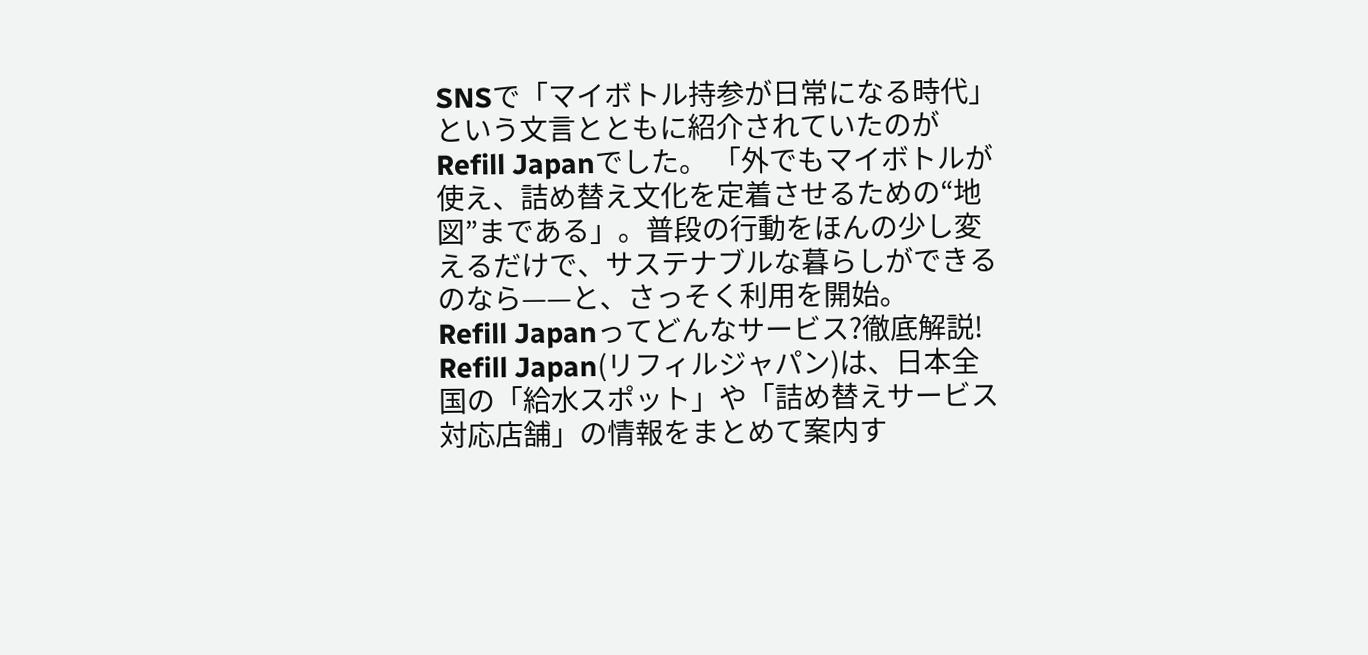SNSで「マイボトル持参が日常になる時代」という文言とともに紹介されていたのがRefill Japanでした。 「外でもマイボトルが使え、詰め替え文化を定着させるための“地図”まである」。普段の行動をほんの少し変えるだけで、サステナブルな暮らしができるのなら——と、さっそく利用を開始。
Refill Japanってどんなサービス?徹底解説!
Refill Japan(リフィルジャパン)は、日本全国の「給水スポット」や「詰め替えサービス対応店舗」の情報をまとめて案内す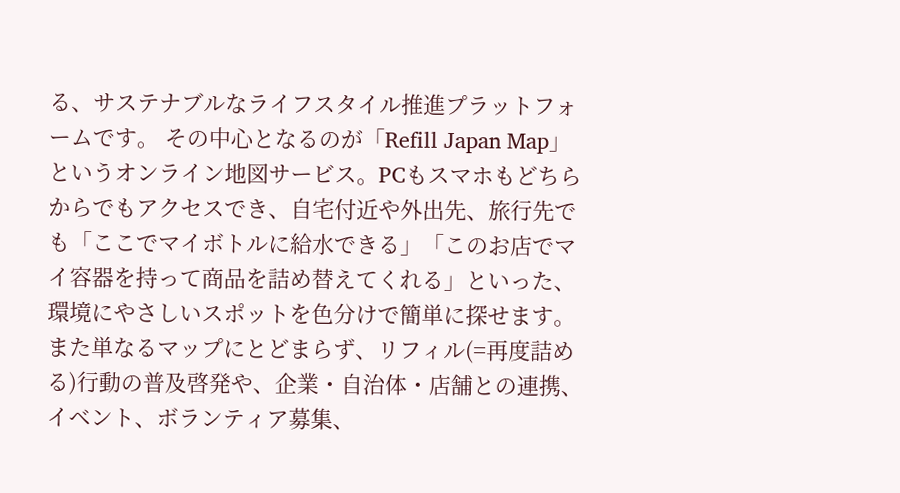る、サステナブルなライフスタイル推進プラットフォームです。 その中心となるのが「Refill Japan Map」というオンライン地図サービス。PCもスマホもどちらからでもアクセスでき、自宅付近や外出先、旅行先でも「ここでマイボトルに給水できる」「このお店でマイ容器を持って商品を詰め替えてくれる」といった、環境にやさしいスポットを色分けで簡単に探せます。 また単なるマップにとどまらず、リフィル(=再度詰める)行動の普及啓発や、企業・自治体・店舗との連携、イベント、ボランティア募集、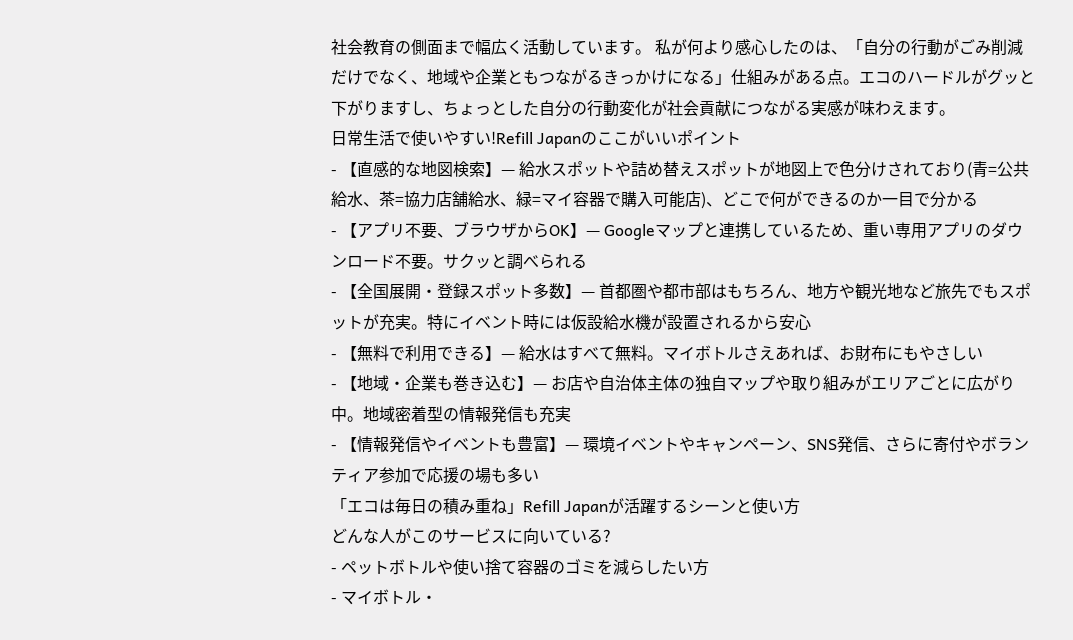社会教育の側面まで幅広く活動しています。 私が何より感心したのは、「自分の行動がごみ削減だけでなく、地域や企業ともつながるきっかけになる」仕組みがある点。エコのハードルがグッと下がりますし、ちょっとした自分の行動変化が社会貢献につながる実感が味わえます。
日常生活で使いやすい!Refill Japanのここがいいポイント
- 【直感的な地図検索】— 給水スポットや詰め替えスポットが地図上で色分けされており(青=公共給水、茶=協力店舗給水、緑=マイ容器で購入可能店)、どこで何ができるのか一目で分かる
- 【アプリ不要、ブラウザからOK】— Googleマップと連携しているため、重い専用アプリのダウンロード不要。サクッと調べられる
- 【全国展開・登録スポット多数】— 首都圏や都市部はもちろん、地方や観光地など旅先でもスポットが充実。特にイベント時には仮設給水機が設置されるから安心
- 【無料で利用できる】— 給水はすべて無料。マイボトルさえあれば、お財布にもやさしい
- 【地域・企業も巻き込む】— お店や自治体主体の独自マップや取り組みがエリアごとに広がり中。地域密着型の情報発信も充実
- 【情報発信やイベントも豊富】— 環境イベントやキャンペーン、SNS発信、さらに寄付やボランティア参加で応援の場も多い
「エコは毎日の積み重ね」Refill Japanが活躍するシーンと使い方
どんな人がこのサービスに向いている?
- ペットボトルや使い捨て容器のゴミを減らしたい方
- マイボトル・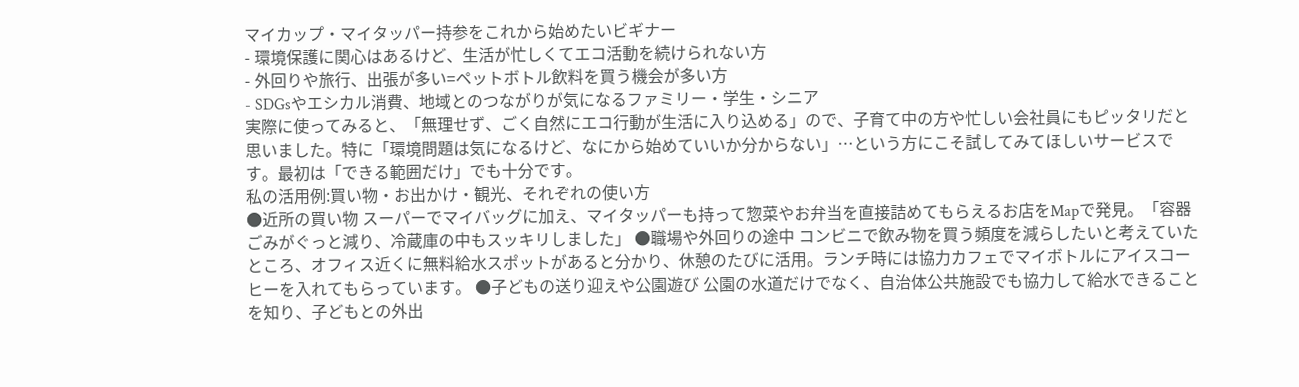マイカップ・マイタッパー持参をこれから始めたいビギナー
- 環境保護に関心はあるけど、生活が忙しくてエコ活動を続けられない方
- 外回りや旅行、出張が多い=ペットボトル飲料を買う機会が多い方
- SDGsやエシカル消費、地域とのつながりが気になるファミリー・学生・シニア
実際に使ってみると、「無理せず、ごく自然にエコ行動が生活に入り込める」ので、子育て中の方や忙しい会社員にもピッタリだと思いました。特に「環境問題は気になるけど、なにから始めていいか分からない」…という方にこそ試してみてほしいサービスです。最初は「できる範囲だけ」でも十分です。
私の活用例:買い物・お出かけ・観光、それぞれの使い方
●近所の買い物 スーパーでマイバッグに加え、マイタッパーも持って惣菜やお弁当を直接詰めてもらえるお店をMapで発見。「容器ごみがぐっと減り、冷蔵庫の中もスッキリしました」 ●職場や外回りの途中 コンビニで飲み物を買う頻度を減らしたいと考えていたところ、オフィス近くに無料給水スポットがあると分かり、休憩のたびに活用。ランチ時には協力カフェでマイボトルにアイスコーヒーを入れてもらっています。 ●子どもの送り迎えや公園遊び 公園の水道だけでなく、自治体公共施設でも協力して給水できることを知り、子どもとの外出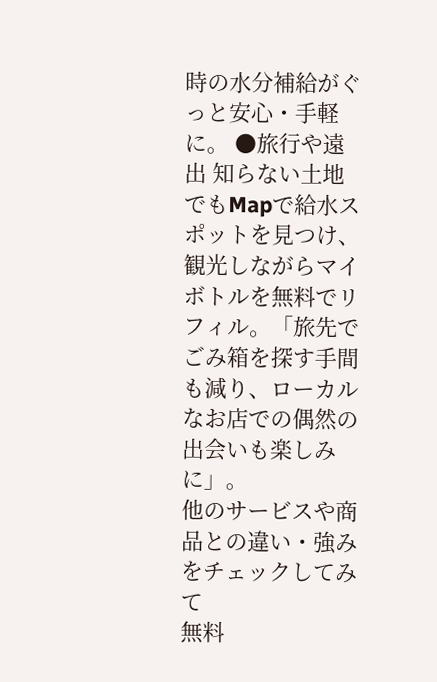時の水分補給がぐっと安心・手軽に。 ●旅行や遠出 知らない土地でもMapで給水スポットを見つけ、観光しながらマイボトルを無料でリフィル。「旅先でごみ箱を探す手間も減り、ローカルなお店での偶然の出会いも楽しみに」。
他のサービスや商品との違い・強みをチェックしてみて
無料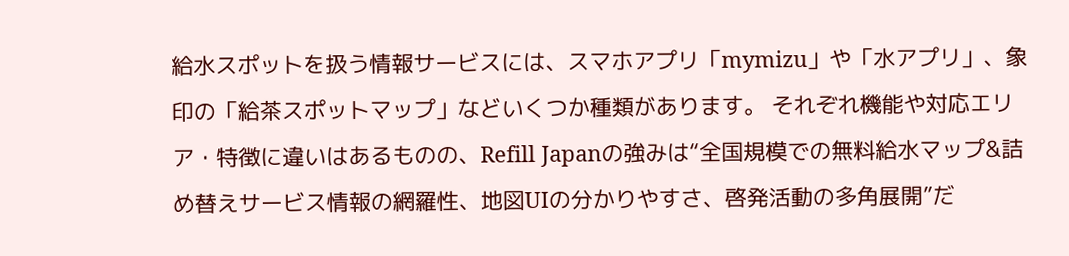給水スポットを扱う情報サービスには、スマホアプリ「mymizu」や「水アプリ」、象印の「給茶スポットマップ」などいくつか種類があります。 それぞれ機能や対応エリア・特徴に違いはあるものの、Refill Japanの強みは“全国規模での無料給水マップ&詰め替えサービス情報の網羅性、地図UIの分かりやすさ、啓発活動の多角展開”だ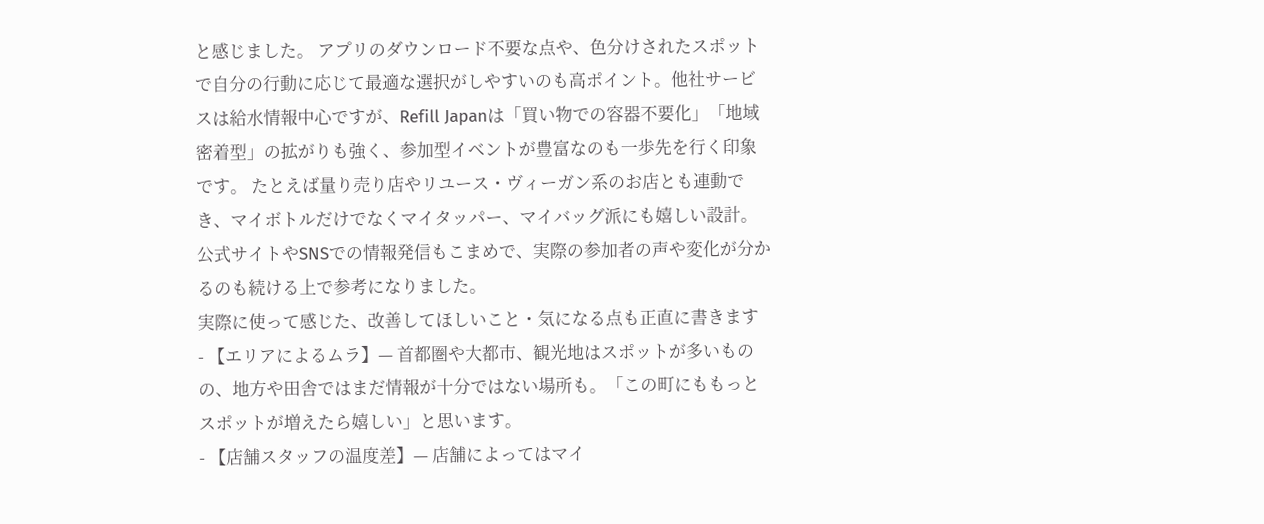と感じました。 アプリのダウンロード不要な点や、色分けされたスポットで自分の行動に応じて最適な選択がしやすいのも高ポイント。他社サービスは給水情報中心ですが、Refill Japanは「買い物での容器不要化」「地域密着型」の拡がりも強く、参加型イベントが豊富なのも一歩先を行く印象です。 たとえば量り売り店やリユース・ヴィーガン系のお店とも連動でき、マイボトルだけでなくマイタッパー、マイバッグ派にも嬉しい設計。公式サイトやSNSでの情報発信もこまめで、実際の参加者の声や変化が分かるのも続ける上で参考になりました。
実際に使って感じた、改善してほしいこと・気になる点も正直に書きます
- 【エリアによるムラ】— 首都圏や大都市、観光地はスポットが多いものの、地方や田舎ではまだ情報が十分ではない場所も。「この町にももっとスポットが増えたら嬉しい」と思います。
- 【店舗スタッフの温度差】— 店舗によってはマイ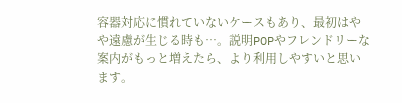容器対応に慣れていないケースもあり、最初はやや遠慮が生じる時も…。説明POPやフレンドリーな案内がもっと増えたら、より利用しやすいと思います。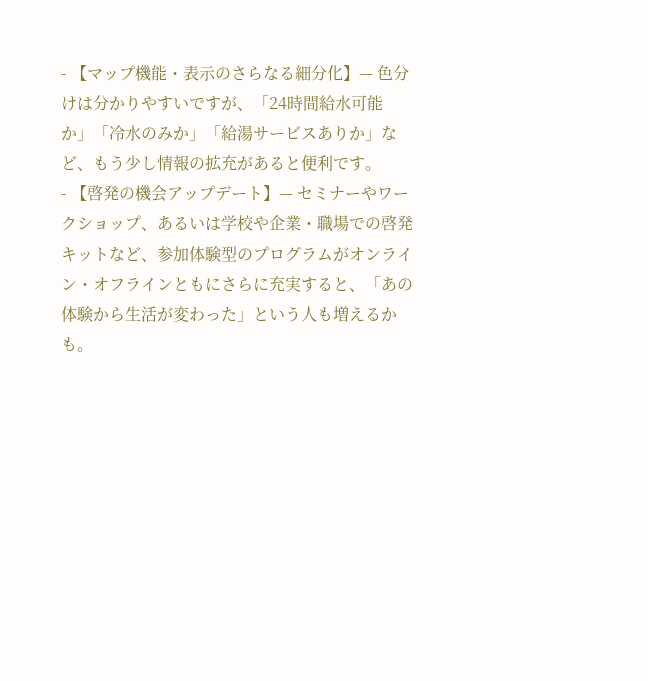- 【マップ機能・表示のさらなる細分化】— 色分けは分かりやすいですが、「24時間給水可能か」「冷水のみか」「給湯サービスありか」など、もう少し情報の拡充があると便利です。
- 【啓発の機会アップデート】— セミナーやワークショップ、あるいは学校や企業・職場での啓発キットなど、参加体験型のプログラムがオンライン・オフラインともにさらに充実すると、「あの体験から生活が変わった」という人も増えるかも。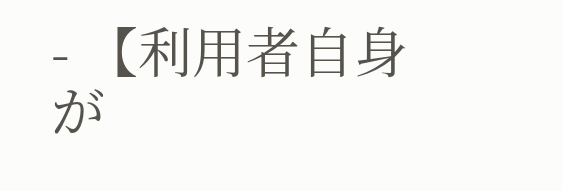- 【利用者自身が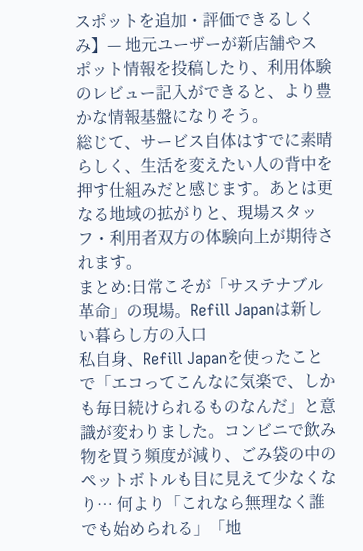スポットを追加・評価できるしくみ】— 地元ユーザーが新店舗やスポット情報を投稿したり、利用体験のレビュー記入ができると、より豊かな情報基盤になりそう。
総じて、サービス自体はすでに素晴らしく、生活を変えたい人の背中を押す仕組みだと感じます。あとは更なる地域の拡がりと、現場スタッフ・利用者双方の体験向上が期待されます。
まとめ:日常こそが「サステナブル革命」の現場。Refill Japanは新しい暮らし方の入口
私自身、Refill Japanを使ったことで「エコってこんなに気楽で、しかも毎日続けられるものなんだ」と意識が変わりました。コンビニで飲み物を買う頻度が減り、ごみ袋の中のペットボトルも目に見えて少なくなり… 何より「これなら無理なく誰でも始められる」「地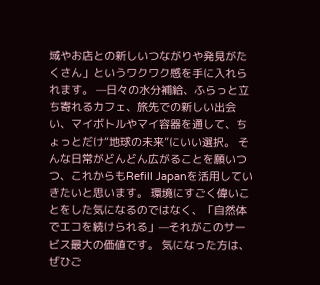域やお店との新しいつながりや発見がたくさん」というワクワク感を手に入れられます。 —日々の水分補給、ふらっと立ち寄れるカフェ、旅先での新しい出会い、マイボトルやマイ容器を通して、ちょっとだけ“地球の未来”にいい選択。 そんな日常がどんどん広がることを願いつつ、これからもRefill Japanを活用していきたいと思います。 環境にすごく偉いことをした気になるのではなく、「自然体でエコを続けられる」—それがこのサービス最大の価値です。 気になった方は、ぜひご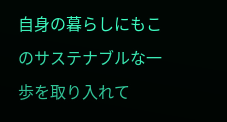自身の暮らしにもこのサステナブルな一歩を取り入れて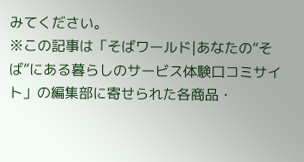みてください。
※この記事は「そばワールド|あなたの“そば”にある暮らしのサービス体験口コミサイト」の編集部に寄せられた各商品・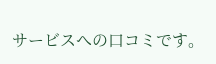サービスへの口コミです。